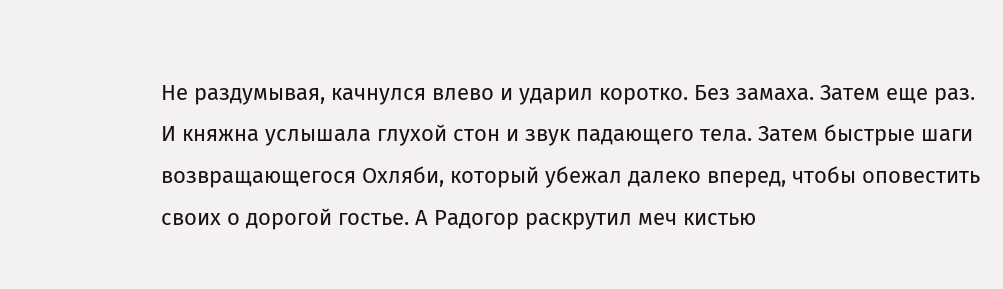Не раздумывая, качнулся влево и ударил коротко. Без замаха. Затем еще раз. И княжна услышала глухой стон и звук падающего тела. Затем быстрые шаги возвращающегося Охляби, который убежал далеко вперед, чтобы оповестить своих о дорогой гостье. А Радогор раскрутил меч кистью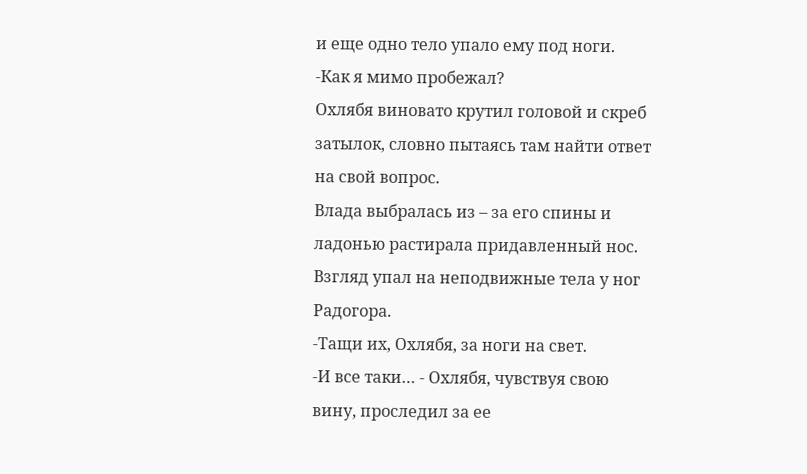и еще одно тело упало ему под ноги.
-Как я мимо пробежал?
Охлябя виновато крутил головой и скреб затылок, словно пытаясь там найти ответ на свой вопрос.
Влада выбралась из – за его спины и ладонью растирала придавленный нос. Взгляд упал на неподвижные тела у ног Радогора.
-Тащи их, Охлябя, за ноги на свет.
-И все таки… - Охлябя, чувствуя свою вину, проследил за ее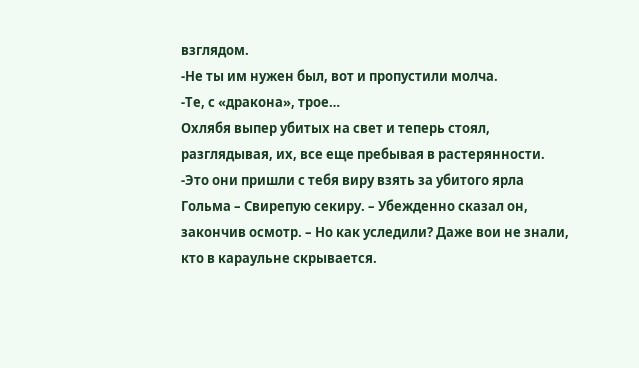взглядом.
-Не ты им нужен был, вот и пропустили молча.
-Те, с «дракона», трое…
Охлябя выпер убитых на свет и теперь стоял, разглядывая, их, все еще пребывая в растерянности.
-Это они пришли с тебя виру взять за убитого ярла Гольма – Свирепую секиру. – Убежденно сказал он, закончив осмотр. – Но как уследили? Даже вои не знали, кто в караульне скрывается.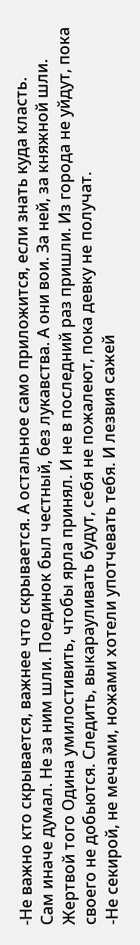-Не важно кто скрывается, важнее что скрывается. А остальное само приложится, если знать куда класть.
Сам иначе думал. Не за ним шли. Поединок был честный, без лукавства. А они вои. За ней, за княжной шли. Жертвой того Одина умилостивить, чтобы ярла принял. И не в последний раз пришли. Из города не уйдут, пока своего не добьются. Следить, выкарауливать будут, себя не пожалеют, пока девку не получат.
-Не секирой, не мечами, ножами хотели употчевать тебя. И лезвия сажей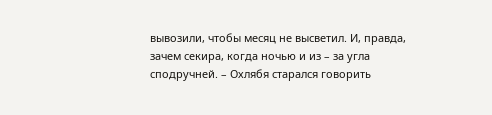вывозили, чтобы месяц не высветил. И, правда, зачем секира, когда ночью и из – за угла сподручней. – Охлябя старался говорить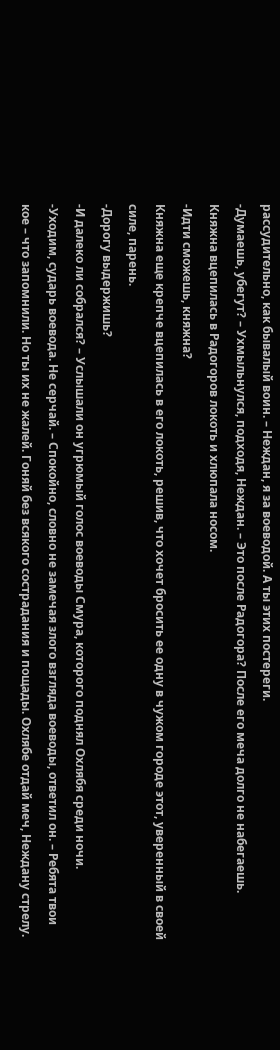рассудительно, как бывалый воин. – Неждан, я за воеводой. А ты этих постереги.
-Думаешь, убегут? – Ухмыльнулся, подходя, Неждан. – Это после Радогора? После его меча долго не набегаешь.
Княжна вцепилась в Радогоров локоть и хлюпала носом.
-Идти сможешь, княжна?
Княжна еще крепче вцепилась в его локоть, решив, что хочет бросить ее одну в чужом городе этот, уверенный в своей силе, парень.
-Дорогу выдержишь?
-И далеко ли собрался? – Услышали он угрюмый голос воеводы Смура, которого поднял Охлябя среди ночи.
-Уходим, сударь воевода. Не серчай. – Спокойно, словно не замечая злого взгляда воеводы, ответил он. – Ребята твои кое – что запомнили. Но ты их не жалей. Гоняй без всякого сострадания и пощады. Охлябе отдай меч, Неждану стрелу.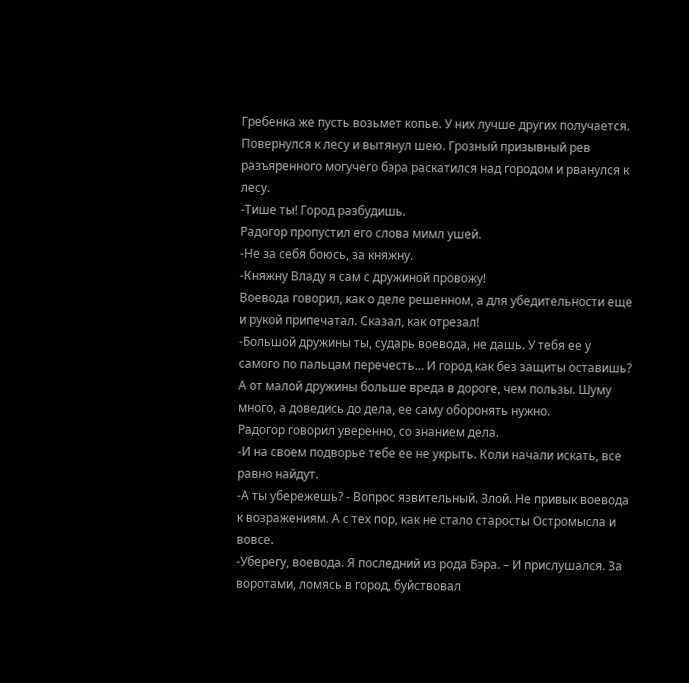Гребенка же пусть возьмет копье. У них лучше других получается.
Повернулся к лесу и вытянул шею. Грозный призывный рев разъяренного могучего бэра раскатился над городом и рванулся к лесу.
-Тише ты! Город разбудишь.
Радогор пропустил его слова мимл ушей.
-Не за себя боюсь, за княжну.
-Княжну Владу я сам с дружиной провожу!
Воевода говорил, как о деле решенном, а для убедительности еще и рукой припечатал. Сказал, как отрезал!
-Большой дружины ты, сударь воевода, не дашь. У тебя ее у самого по пальцам перечесть… И город как без защиты оставишь? А от малой дружины больше вреда в дороге, чем пользы. Шуму много, а доведись до дела, ее саму оборонять нужно.
Радогор говорил уверенно, со знанием дела.
-И на своем подворье тебе ее не укрыть. Коли начали искать, все равно найдут.
-А ты убережешь? - Вопрос язвительный. Злой. Не привык воевода к возражениям. А с тех пор, как не стало старосты Остромысла и вовсе.
-Уберегу, воевода. Я последний из рода Бэра. – И прислушался. За воротами, ломясь в город, буйствовал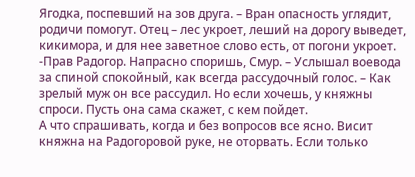Ягодка, поспевший на зов друга. – Вран опасность углядит, родичи помогут. Отец – лес укроет, леший на дорогу выведет, кикимора, и для нее заветное слово есть, от погони укроет.
-Прав Радогор. Напрасно споришь, Смур. – Услышал воевода за спиной спокойный, как всегда рассудочный голос. – Как зрелый муж он все рассудил. Но если хочешь, у княжны спроси. Пусть она сама скажет, с кем пойдет.
А что спрашивать, когда и без вопросов все ясно. Висит княжна на Радогоровой руке, не оторвать. Если только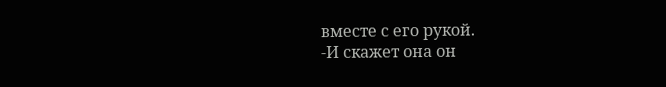вместе с его рукой.
-И скажет она он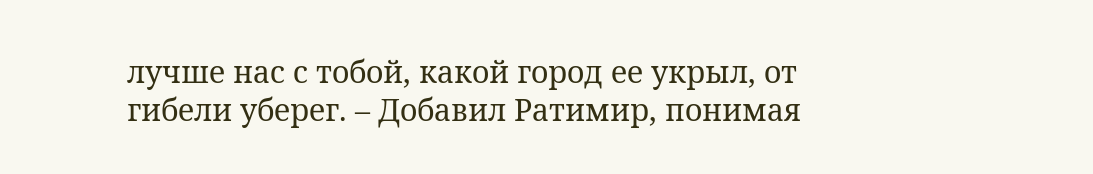лучше нас с тобой, какой город ее укрыл, от гибели уберег. – Добавил Ратимир, понимая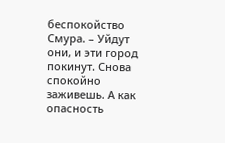беспокойство Смура. – Уйдут они, и эти город покинут. Снова спокойно заживешь. А как опасность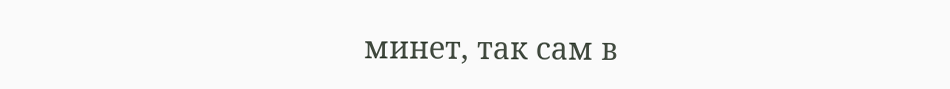минет, так сам в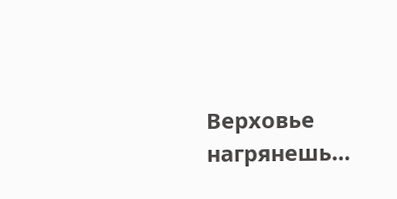Верховье нагрянешь…